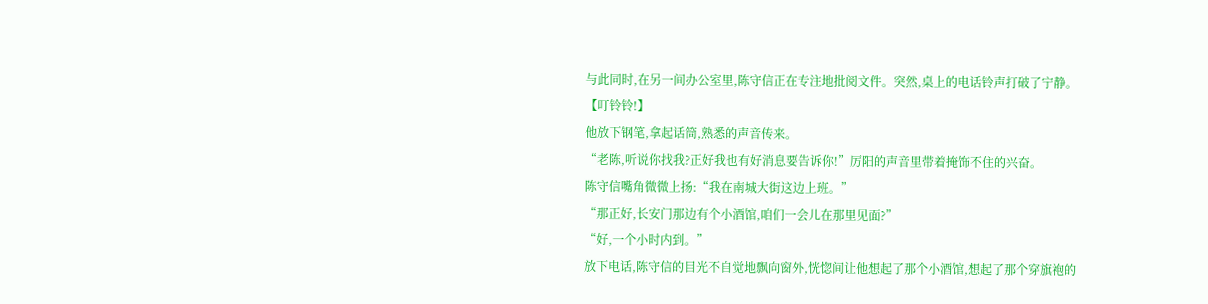与此同时,在另一间办公室里,陈守信正在专注地批阅文件。突然,桌上的电话铃声打破了宁静。
【叮铃铃!】
他放下钢笔,拿起话筒,熟悉的声音传来。
“老陈,听说你找我?正好我也有好消息要告诉你!”厉阳的声音里带着掩饰不住的兴奋。
陈守信嘴角微微上扬:“我在南城大街这边上班。”
“那正好,长安门那边有个小酒馆,咱们一会儿在那里见面?”
“好,一个小时内到。”
放下电话,陈守信的目光不自觉地飘向窗外,恍惚间让他想起了那个小酒馆,想起了那个穿旗袍的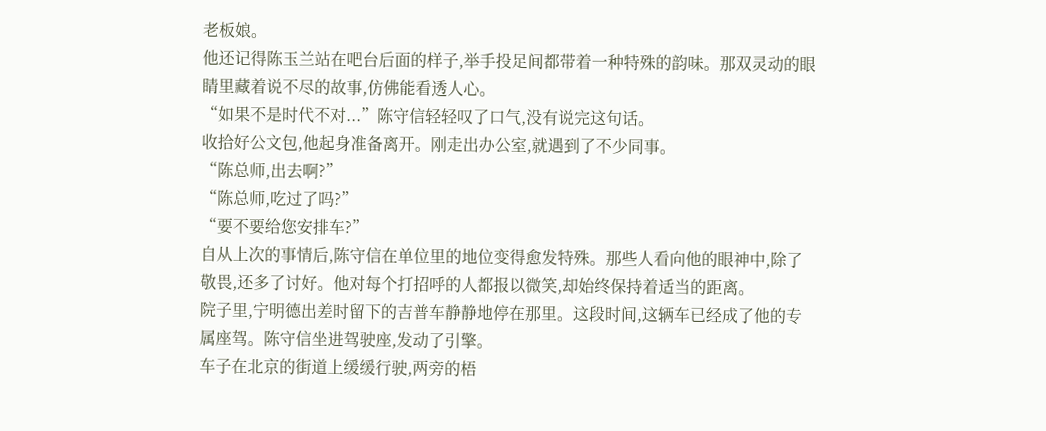老板娘。
他还记得陈玉兰站在吧台后面的样子,举手投足间都带着一种特殊的韵味。那双灵动的眼睛里藏着说不尽的故事,仿佛能看透人心。
“如果不是时代不对...”陈守信轻轻叹了口气,没有说完这句话。
收拾好公文包,他起身准备离开。刚走出办公室,就遇到了不少同事。
“陈总师,出去啊?”
“陈总师,吃过了吗?”
“要不要给您安排车?”
自从上次的事情后,陈守信在单位里的地位变得愈发特殊。那些人看向他的眼神中,除了敬畏,还多了讨好。他对每个打招呼的人都报以微笑,却始终保持着适当的距离。
院子里,宁明德出差时留下的吉普车静静地停在那里。这段时间,这辆车已经成了他的专属座驾。陈守信坐进驾驶座,发动了引擎。
车子在北京的街道上缓缓行驶,两旁的梧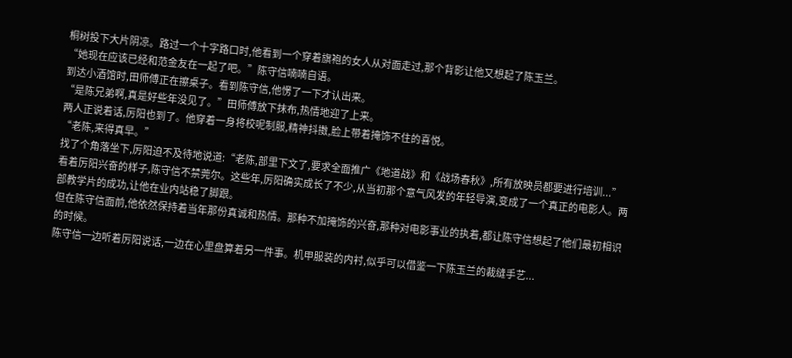桐树投下大片阴凉。路过一个十字路口时,他看到一个穿着旗袍的女人从对面走过,那个背影让他又想起了陈玉兰。
“她现在应该已经和范金友在一起了吧。”陈守信喃喃自语。
到达小酒馆时,田师傅正在擦桌子。看到陈守信,他愣了一下才认出来。
“是陈兄弟啊,真是好些年没见了。”田师傅放下抹布,热情地迎了上来。
两人正说着话,厉阳也到了。他穿着一身将校呢制服,精神抖擞,脸上带着掩饰不住的喜悦。
“老陈,来得真早。”
找了个角落坐下,厉阳迫不及待地说道:“老陈,部里下文了,要求全面推广《地道战》和《战场春秋》,所有放映员都要进行培训...”
看着厉阳兴奋的样子,陈守信不禁莞尔。这些年,厉阳确实成长了不少,从当初那个意气风发的年轻导演,变成了一个真正的电影人。两部教学片的成功,让他在业内站稳了脚跟。
但在陈守信面前,他依然保持着当年那份真诚和热情。那种不加掩饰的兴奋,那种对电影事业的执着,都让陈守信想起了他们最初相识的时候。
陈守信一边听着厉阳说话,一边在心里盘算着另一件事。机甲服装的内衬,似乎可以借鉴一下陈玉兰的裁缝手艺...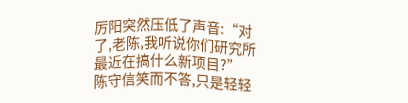厉阳突然压低了声音:“对了,老陈,我听说你们研究所最近在搞什么新项目?”
陈守信笑而不答,只是轻轻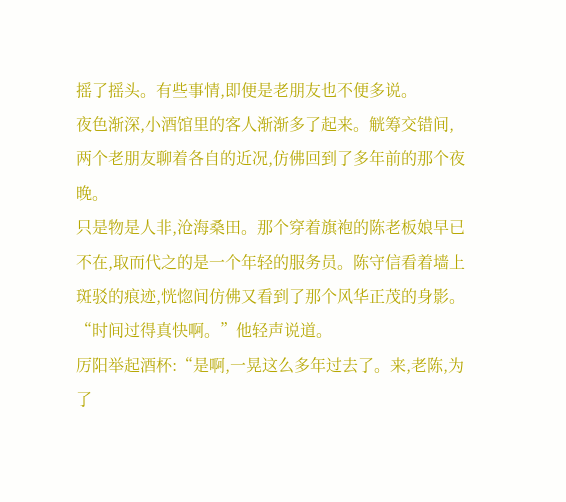摇了摇头。有些事情,即便是老朋友也不便多说。
夜色渐深,小酒馆里的客人渐渐多了起来。觥筹交错间,两个老朋友聊着各自的近况,仿佛回到了多年前的那个夜晚。
只是物是人非,沧海桑田。那个穿着旗袍的陈老板娘早已不在,取而代之的是一个年轻的服务员。陈守信看着墙上斑驳的痕迹,恍惚间仿佛又看到了那个风华正茂的身影。
“时间过得真快啊。”他轻声说道。
厉阳举起酒杯:“是啊,一晃这么多年过去了。来,老陈,为了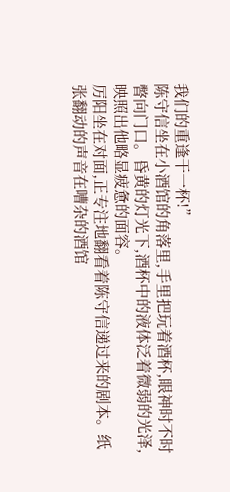我们的重逢干一杯!”
陈守信坐在小酒馆的角落里,手里把玩着酒杯,眼神时不时瞥向门口。昏黄的灯光下,酒杯中的液体泛着微弱的光泽,映照出他略显疲惫的面容。
厉阳坐在对面,正专注地翻看着陈守信递过来的剧本。纸张翻动的声音在嘈杂的酒馆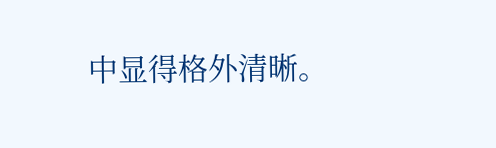中显得格外清晰。